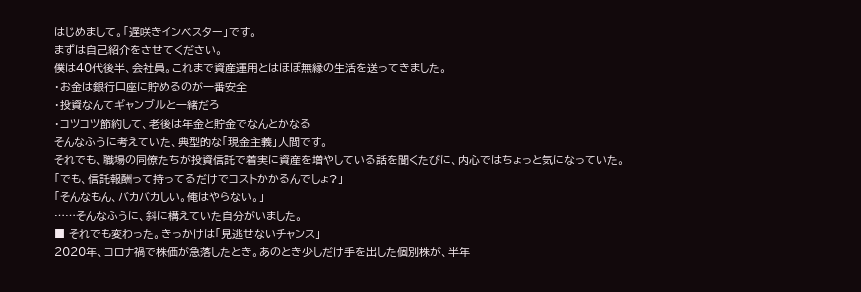はじめまして。「遅咲きインベスター」です。
まずは自己紹介をさせてください。
僕は40代後半、会社員。これまで資産運用とはほぼ無縁の生活を送ってきました。
・お金は銀行口座に貯めるのが一番安全
・投資なんてギャンブルと一緒だろ
・コツコツ節約して、老後は年金と貯金でなんとかなる
そんなふうに考えていた、典型的な「現金主義」人間です。
それでも、職場の同僚たちが投資信託で着実に資産を増やしている話を聞くたびに、内心ではちょっと気になっていた。
「でも、信託報酬って持ってるだけでコストかかるんでしょ?」
「そんなもん、バカバカしい。俺はやらない。」
……そんなふうに、斜に構えていた自分がいました。
■ それでも変わった。きっかけは「見逃せないチャンス」
2020年、コロナ禍で株価が急落したとき。あのとき少しだけ手を出した個別株が、半年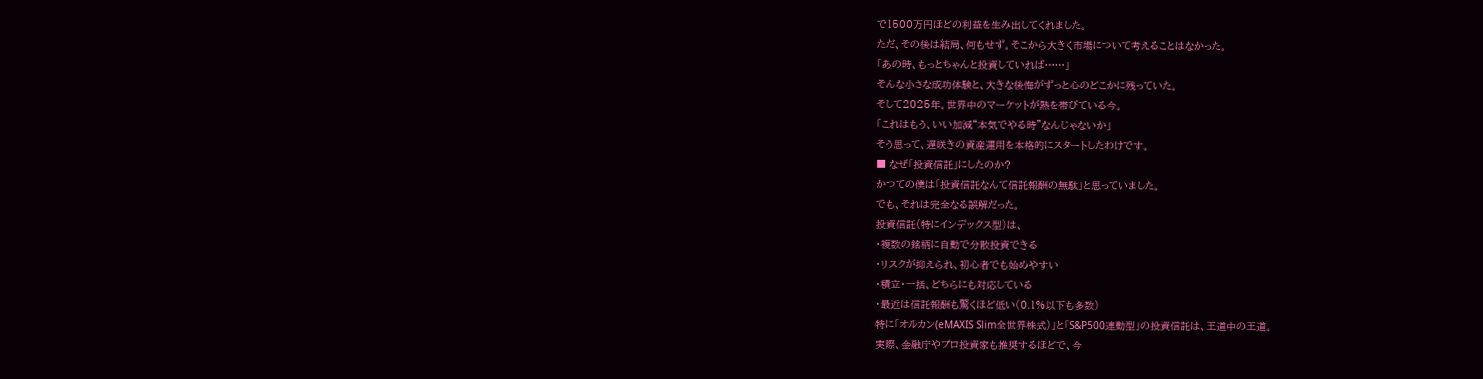で1500万円ほどの利益を生み出してくれました。
ただ、その後は結局、何もせず。そこから大きく市場について考えることはなかった。
「あの時、もっとちゃんと投資していれば……」
そんな小さな成功体験と、大きな後悔がずっと心のどこかに残っていた。
そして2025年。世界中のマーケットが熱を帯びている今。
「これはもう、いい加減“本気でやる時”なんじゃないか」
そう思って、遅咲きの資産運用を本格的にスタートしたわけです。
■ なぜ「投資信託」にしたのか?
かつての僕は「投資信託なんて信託報酬の無駄」と思っていました。
でも、それは完全なる誤解だった。
投資信託(特にインデックス型)は、
・複数の銘柄に自動で分散投資できる
・リスクが抑えられ、初心者でも始めやすい
・積立・一括、どちらにも対応している
・最近は信託報酬も驚くほど低い(0.1%以下も多数)
特に「オルカン(eMAXIS Slim全世界株式)」と「S&P500連動型」の投資信託は、王道中の王道。
実際、金融庁やプロ投資家も推奨するほどで、今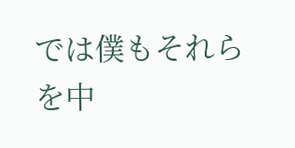では僕もそれらを中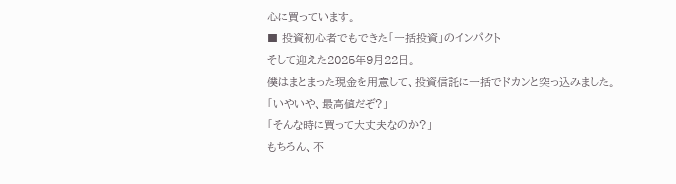心に買っています。
■ 投資初心者でもできた「一括投資」のインパクト
そして迎えた2025年9月22日。
僕はまとまった現金を用意して、投資信託に一括でドカンと突っ込みました。
「いやいや、最高値だぞ?」
「そんな時に買って大丈夫なのか?」
もちろん、不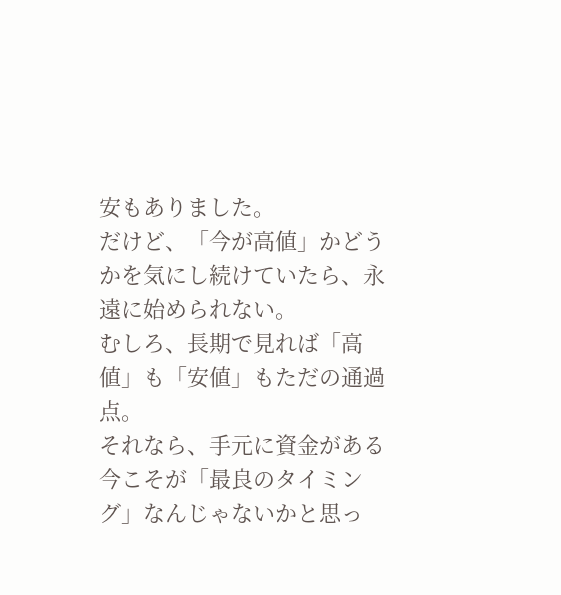安もありました。
だけど、「今が高値」かどうかを気にし続けていたら、永遠に始められない。
むしろ、長期で見れば「高値」も「安値」もただの通過点。
それなら、手元に資金がある今こそが「最良のタイミング」なんじゃないかと思っ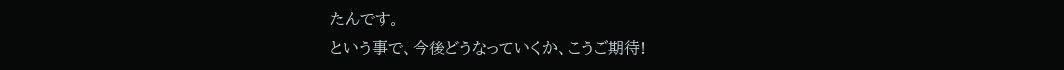たんです。
という事で、今後どうなっていくか、こうご期待!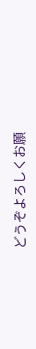どうぞよろしくお願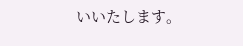いいたします。